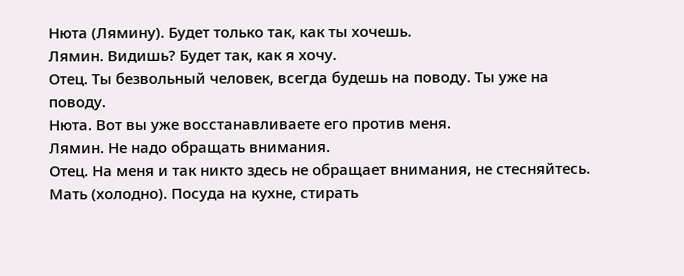Нюта (Лямину). Будет только так, как ты хочешь.
Лямин. Видишь? Будет так, как я хочу.
Отец. Ты безвольный человек, всегда будешь на поводу. Ты уже на поводу.
Нюта. Вот вы уже восстанавливаете его против меня.
Лямин. Не надо обращать внимания.
Отец. На меня и так никто здесь не обращает внимания, не стесняйтесь.
Мать (холодно). Посуда на кухне, стирать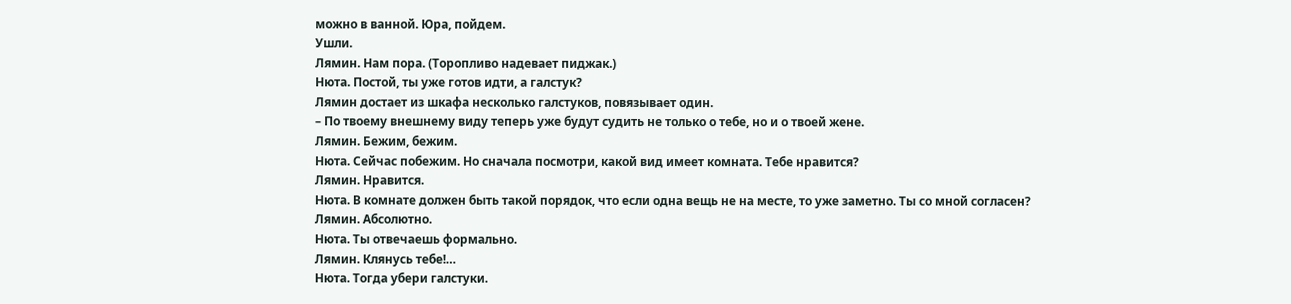можно в ванной. Юра, пойдем.
Ушли.
Лямин. Нам пора. (Торопливо надевает пиджак.)
Нюта. Постой, ты уже готов идти, а галстук?
Лямин достает из шкафа несколько галстуков, повязывает один.
– По твоему внешнему виду теперь уже будут судить не только о тебе, но и о твоей жене.
Лямин. Бежим, бежим.
Нюта. Сейчас побежим. Но сначала посмотри, какой вид имеет комната. Тебе нравится?
Лямин. Нравится.
Нюта. В комнате должен быть такой порядок, что если одна вещь не на месте, то уже заметно. Ты со мной согласен?
Лямин. Абсолютно.
Нюта. Ты отвечаешь формально.
Лямин. Клянусь тебе!…
Нюта. Тогда убери галстуки.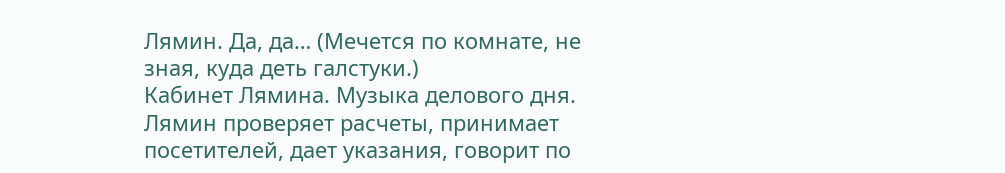Лямин. Да, да… (Мечется по комнате, не зная, куда деть галстуки.)
Кабинет Лямина. Музыка делового дня. Лямин проверяет расчеты, принимает посетителей, дает указания, говорит по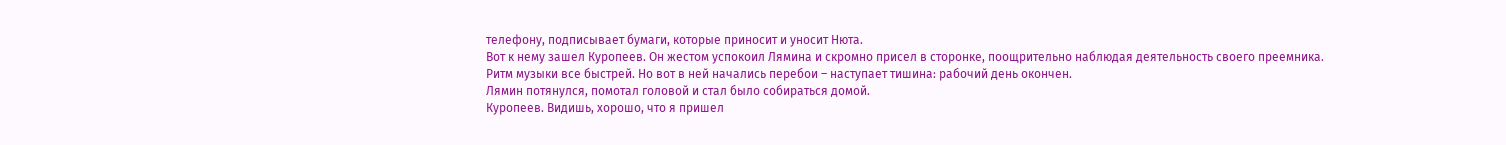телефону, подписывает бумаги, которые приносит и уносит Нюта.
Вот к нему зашел Куропеев. Он жестом успокоил Лямина и скромно присел в сторонке, поощрительно наблюдая деятельность своего преемника.
Ритм музыки все быстрей. Но вот в ней начались перебои – наступает тишина: рабочий день окончен.
Лямин потянулся, помотал головой и стал было собираться домой.
Куропеев. Видишь, хорошо, что я пришел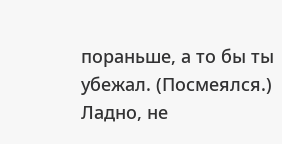пораньше, а то бы ты убежал. (Посмеялся.) Ладно, не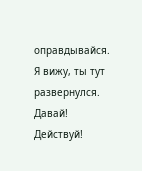оправдывайся. Я вижу, ты тут развернулся. Давай! Действуй!